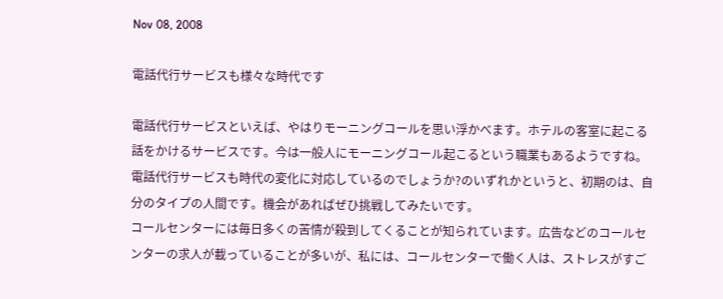Nov 08, 2008

電話代行サービスも様々な時代です

電話代行サービスといえば、やはりモーニングコールを思い浮かべます。ホテルの客室に起こる話をかけるサービスです。今は一般人にモーニングコール起こるという職業もあるようですね。電話代行サービスも時代の変化に対応しているのでしょうか?のいずれかというと、初期のは、自分のタイプの人間です。機会があればぜひ挑戦してみたいです。
コールセンターには毎日多くの苦情が殺到してくることが知られています。広告などのコールセンターの求人が載っていることが多いが、私には、コールセンターで働く人は、ストレスがすご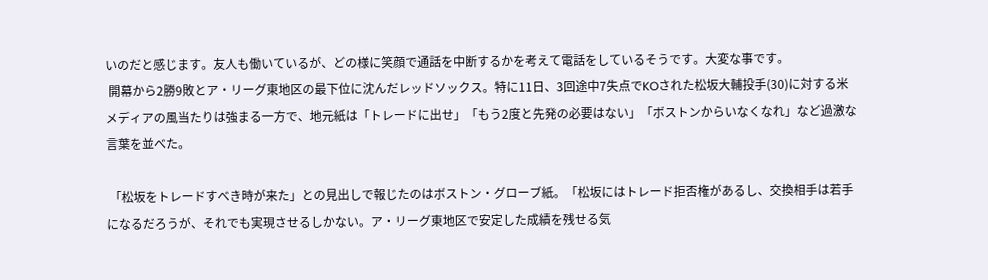いのだと感じます。友人も働いているが、どの様に笑顔で通話を中断するかを考えて電話をしているそうです。大変な事です。
 開幕から2勝9敗とア・リーグ東地区の最下位に沈んだレッドソックス。特に11日、3回途中7失点でKOされた松坂大輔投手(30)に対する米メディアの風当たりは強まる一方で、地元紙は「トレードに出せ」「もう2度と先発の必要はない」「ボストンからいなくなれ」など過激な言葉を並べた。

 「松坂をトレードすべき時が来た」との見出しで報じたのはボストン・グローブ紙。「松坂にはトレード拒否権があるし、交換相手は若手になるだろうが、それでも実現させるしかない。ア・リーグ東地区で安定した成績を残せる気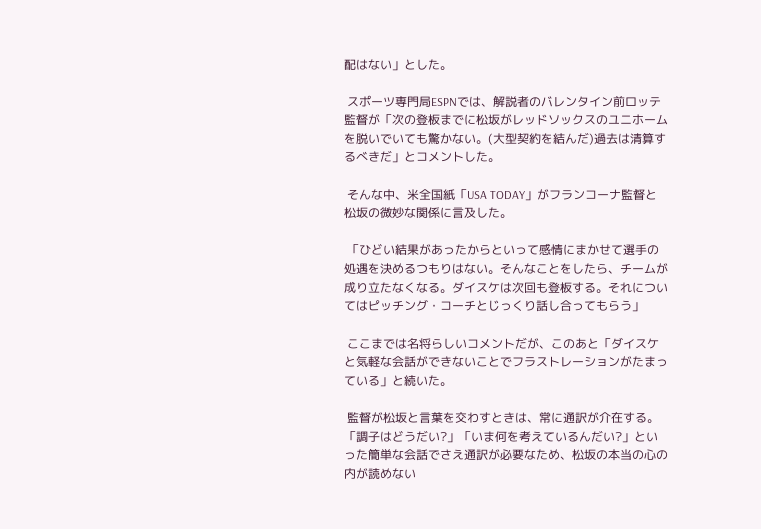配はない」とした。

 スポーツ専門局ESPNでは、解説者のバレンタイン前ロッテ監督が「次の登板までに松坂がレッドソックスのユニホームを脱いでいても驚かない。(大型契約を結んだ)過去は清算するべきだ」とコメントした。

 そんな中、米全国紙「USA TODAY」がフランコーナ監督と松坂の微妙な関係に言及した。

 「ひどい結果があったからといって感情にまかせて選手の処遇を決めるつもりはない。そんなことをしたら、チームが成り立たなくなる。ダイスケは次回も登板する。それについてはピッチング・コーチとじっくり話し合ってもらう」

 ここまでは名将らしいコメントだが、このあと「ダイスケと気軽な会話ができないことでフラストレーションがたまっている」と続いた。

 監督が松坂と言葉を交わすときは、常に通訳が介在する。「調子はどうだい?」「いま何を考えているんだい?」といった簡単な会話でさえ通訳が必要なため、松坂の本当の心の内が読めない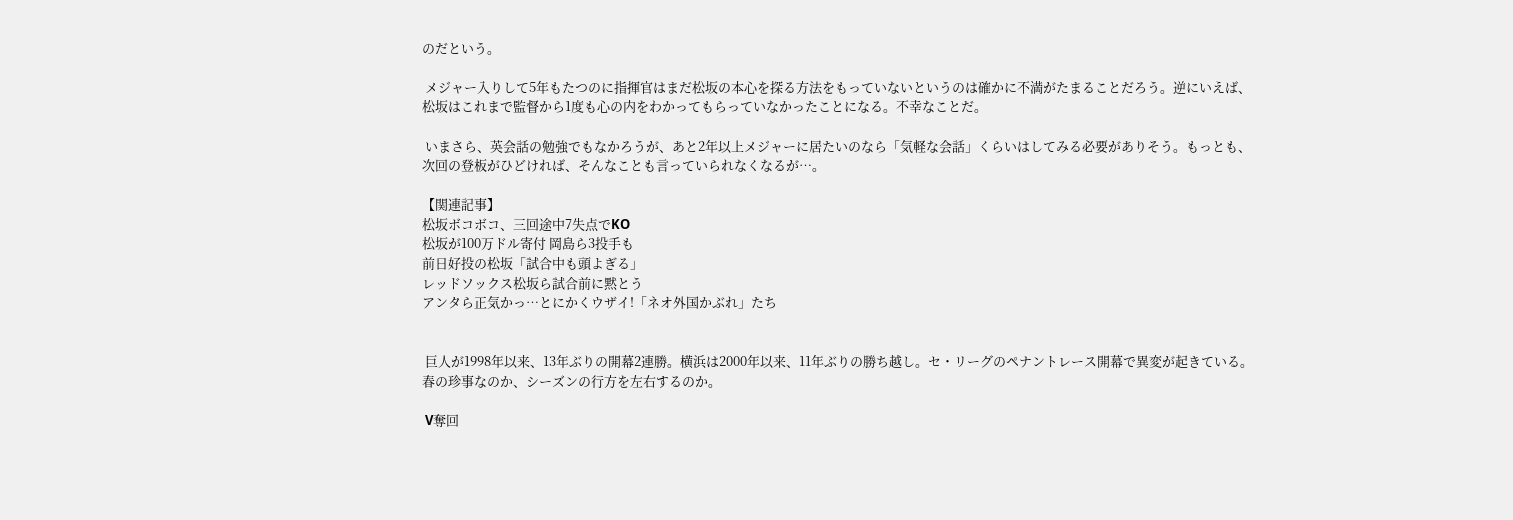のだという。

 メジャー入りして5年もたつのに指揮官はまだ松坂の本心を探る方法をもっていないというのは確かに不満がたまることだろう。逆にいえば、松坂はこれまで監督から1度も心の内をわかってもらっていなかったことになる。不幸なことだ。

 いまさら、英会話の勉強でもなかろうが、あと2年以上メジャーに居たいのなら「気軽な会話」くらいはしてみる必要がありそう。もっとも、次回の登板がひどければ、そんなことも言っていられなくなるが…。

【関連記事】
松坂ボコボコ、三回途中7失点でKO
松坂が100万ドル寄付 岡島ら3投手も
前日好投の松坂「試合中も頭よぎる」
レッドソックス松坂ら試合前に黙とう
アンタら正気かっ…とにかくウザイ!「ネオ外国かぶれ」たち


 巨人が1998年以来、13年ぶりの開幕2連勝。横浜は2000年以来、11年ぶりの勝ち越し。セ・リーグのペナントレース開幕で異変が起きている。春の珍事なのか、シーズンの行方を左右するのか。

 V奪回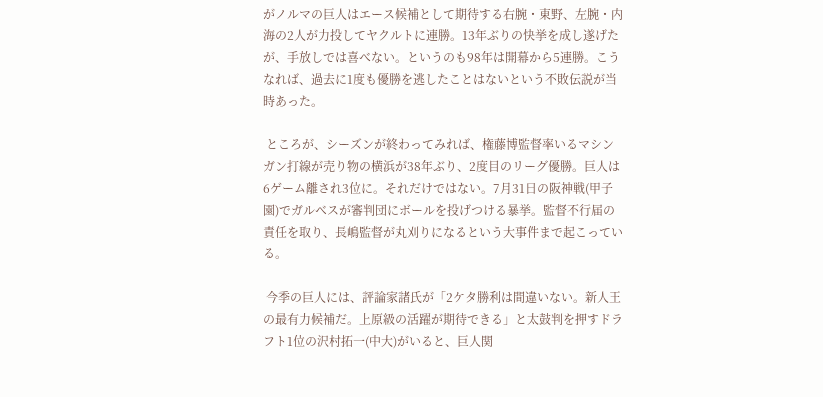がノルマの巨人はエース候補として期待する右腕・東野、左腕・内海の2人が力投してヤクルトに連勝。13年ぶりの快挙を成し遂げたが、手放しでは喜べない。というのも98年は開幕から5連勝。こうなれば、過去に1度も優勝を逃したことはないという不敗伝説が当時あった。

 ところが、シーズンが終わってみれば、権藤博監督率いるマシンガン打線が売り物の横浜が38年ぶり、2度目のリーグ優勝。巨人は6ゲーム離され3位に。それだけではない。7月31日の阪神戦(甲子園)でガルベスが審判団にボールを投げつける暴挙。監督不行届の責任を取り、長嶋監督が丸刈りになるという大事件まで起こっている。

 今季の巨人には、評論家諸氏が「2ケタ勝利は間違いない。新人王の最有力候補だ。上原級の活躍が期待できる」と太鼓判を押すドラフト1位の沢村拓一(中大)がいると、巨人関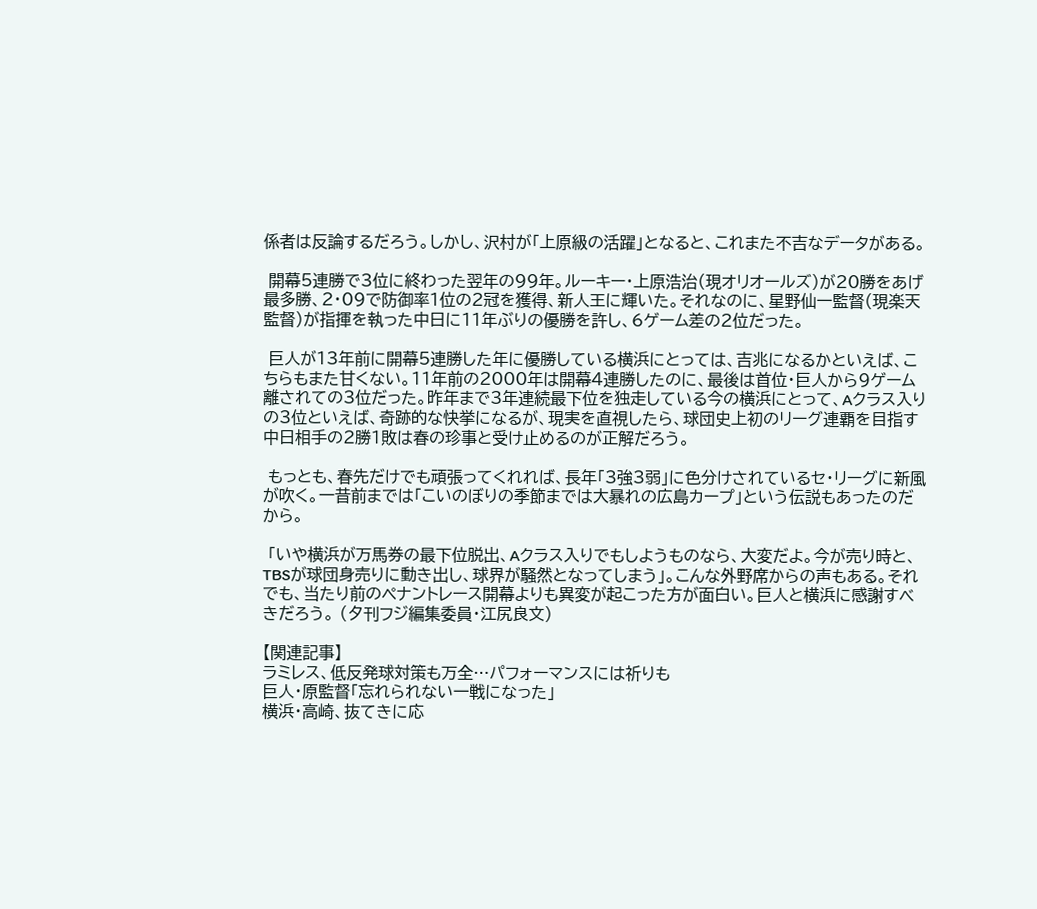係者は反論するだろう。しかし、沢村が「上原級の活躍」となると、これまた不吉なデータがある。

 開幕5連勝で3位に終わった翌年の99年。ルーキー・上原浩治(現オリオールズ)が20勝をあげ最多勝、2・09で防御率1位の2冠を獲得、新人王に輝いた。それなのに、星野仙一監督(現楽天監督)が指揮を執った中日に11年ぶりの優勝を許し、6ゲーム差の2位だった。

 巨人が13年前に開幕5連勝した年に優勝している横浜にとっては、吉兆になるかといえば、こちらもまた甘くない。11年前の2000年は開幕4連勝したのに、最後は首位・巨人から9ゲーム離されての3位だった。昨年まで3年連続最下位を独走している今の横浜にとって、Aクラス入りの3位といえば、奇跡的な快挙になるが、現実を直視したら、球団史上初のリーグ連覇を目指す中日相手の2勝1敗は春の珍事と受け止めるのが正解だろう。

 もっとも、春先だけでも頑張ってくれれば、長年「3強3弱」に色分けされているセ・リーグに新風が吹く。一昔前までは「こいのぼりの季節までは大暴れの広島カープ」という伝説もあったのだから。

 「いや横浜が万馬券の最下位脱出、Aクラス入りでもしようものなら、大変だよ。今が売り時と、TBSが球団身売りに動き出し、球界が騒然となってしまう」。こんな外野席からの声もある。それでも、当たり前のペナントレース開幕よりも異変が起こった方が面白い。巨人と横浜に感謝すべきだろう。 (夕刊フジ編集委員・江尻良文)

【関連記事】
ラミレス、低反発球対策も万全…パフォーマンスには祈りも
巨人・原監督「忘れられない一戦になった」
横浜・高崎、抜てきに応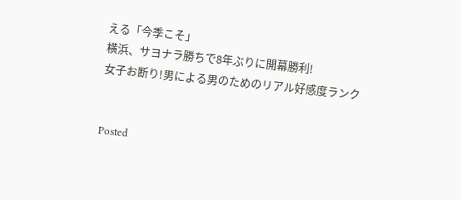える「今季こそ」
横浜、サヨナラ勝ちで8年ぶりに開幕勝利!
女子お断り!男による男のためのリアル好感度ランク


Posted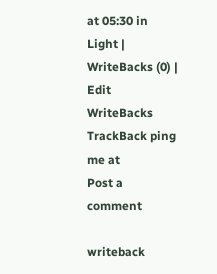at 05:30 in Light | WriteBacks (0) | Edit
WriteBacks
TrackBack ping me at
Post a comment

writeback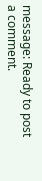message: Ready to post a comment.